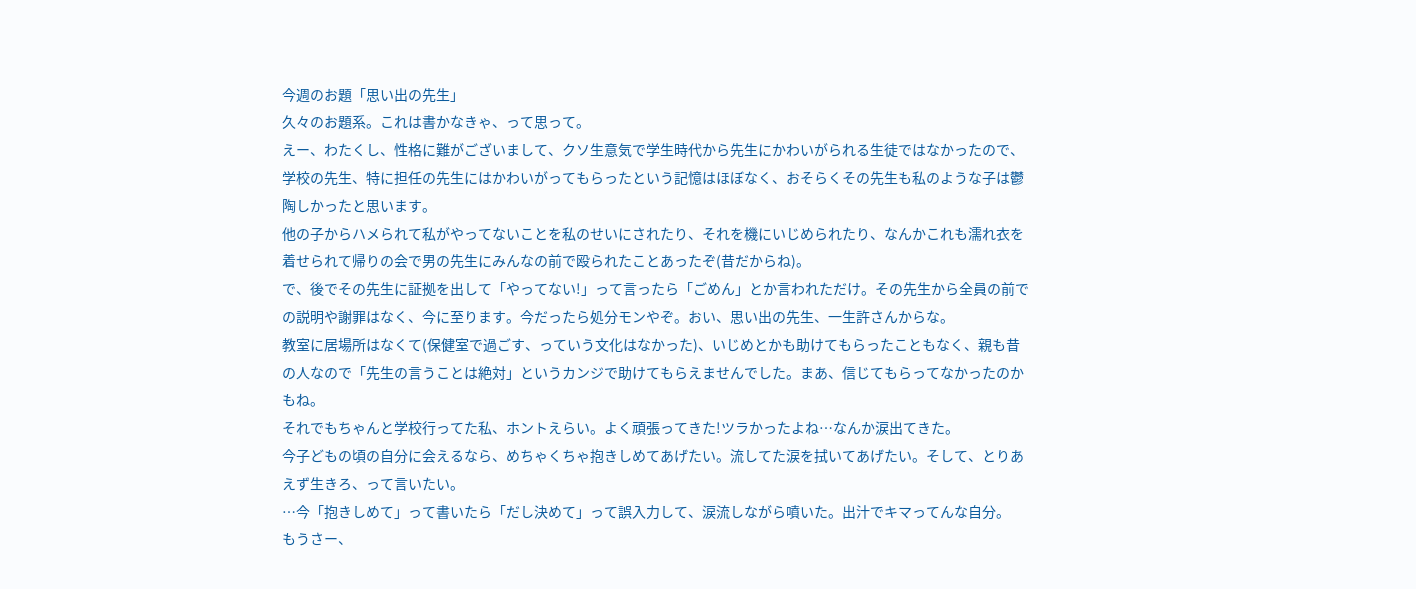今週のお題「思い出の先生」
久々のお題系。これは書かなきゃ、って思って。
えー、わたくし、性格に難がございまして、クソ生意気で学生時代から先生にかわいがられる生徒ではなかったので、学校の先生、特に担任の先生にはかわいがってもらったという記憶はほぼなく、おそらくその先生も私のような子は鬱陶しかったと思います。
他の子からハメられて私がやってないことを私のせいにされたり、それを機にいじめられたり、なんかこれも濡れ衣を着せられて帰りの会で男の先生にみんなの前で殴られたことあったぞ(昔だからね)。
で、後でその先生に証拠を出して「やってない!」って言ったら「ごめん」とか言われただけ。その先生から全員の前での説明や謝罪はなく、今に至ります。今だったら処分モンやぞ。おい、思い出の先生、一生許さんからな。
教室に居場所はなくて(保健室で過ごす、っていう文化はなかった)、いじめとかも助けてもらったこともなく、親も昔の人なので「先生の言うことは絶対」というカンジで助けてもらえませんでした。まあ、信じてもらってなかったのかもね。
それでもちゃんと学校行ってた私、ホントえらい。よく頑張ってきた!ツラかったよね…なんか涙出てきた。
今子どもの頃の自分に会えるなら、めちゃくちゃ抱きしめてあげたい。流してた涙を拭いてあげたい。そして、とりあえず生きろ、って言いたい。
…今「抱きしめて」って書いたら「だし決めて」って誤入力して、涙流しながら噴いた。出汁でキマってんな自分。
もうさー、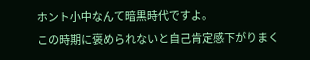ホント小中なんて暗黒時代ですよ。
この時期に褒められないと自己肯定感下がりまく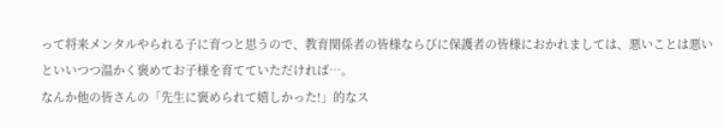って将来メンタルやられる子に育つと思うので、教育関係者の皆様ならびに保護者の皆様におかれましては、悪いことは悪いといいつつ温かく褒めてお子様を育てていただければ…。
なんか他の皆さんの「先生に褒められて嬉しかった!」的なス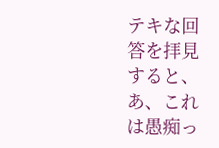テキな回答を拝見すると、あ、これは愚痴っ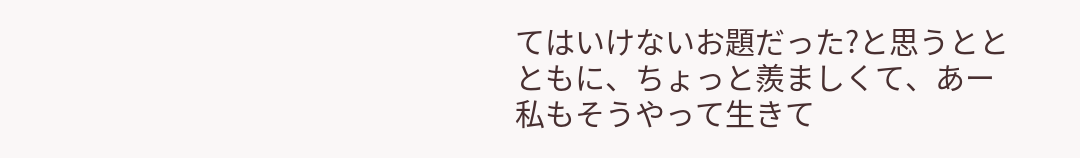てはいけないお題だった?と思うととともに、ちょっと羨ましくて、あー私もそうやって生きて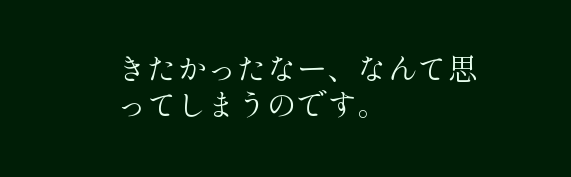きたかったなー、なんて思ってしまうのです。